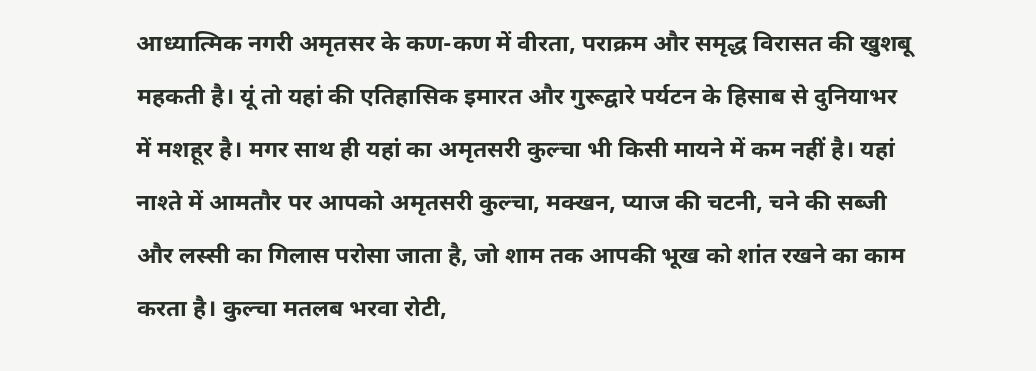आध्यात्मिक नगरी अमृतसर के कण-कण में वीरता, पराक्रम और समृद्ध विरासत की खुशबू महकती है। यूं तो यहां की एतिहासिक इमारत और गुरूद्वारे पर्यटन के हिसाब से दुनियाभर में मशहूर है। मगर साथ ही यहां का अमृतसरी कुल्चा भी किसी मायने में कम नहीं है। यहां नाश्ते में आमतौर पर आपको अमृतसरी कुल्चा, मक्खन, प्याज की चटनी, चने की सब्जी और लस्सी का गिलास परोसा जाता है, जो शाम तक आपकी भूख को शांत रखने का काम करता है। कुल्चा मतलब भरवा रोटी,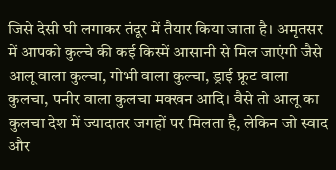जिसे देसी घी लगाकर तंदूर में तैयार किया जाता है। अमृतसर में आपको कुल्चे की कई किस्में आसानी से मिल जाएंगी जैसे आलू वाला कुल्चा, गोभी वाला कुल्चा, ड्राई फ्रूट वाला कुलचा, पनीर वाला कुलचा मक्खन आदि। वैसे तो आलू का कुलचा देश में ज्यादातर जगहों पर मिलता है, लेकिन जो स्वाद और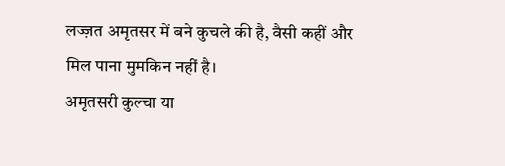लज्ज़त अमृतसर में बने कुचले की है, वैसी कहीं और मिल पाना मुमकिन नहीं है।
अमृतसरी कुल्चा या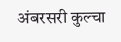अंबरसरी कुल्चा